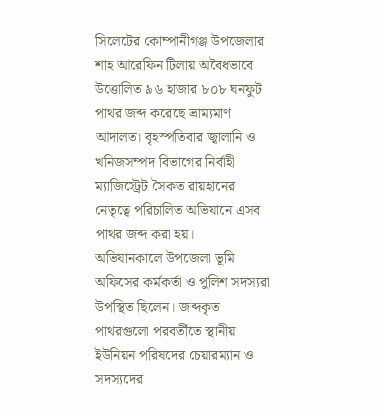সিলেটের কোম্পানীগঞ্জ উপজেলার শাহ আরেফিন টিলায় অবৈধভাবে উত্তোলিত ৯৬ হাজার ৮০৮ ঘনফুট পাথর জব্দ করেছে ভ্রাম্যমাণ আদালত। বৃহস্পতিবার জ্বালানি ও খনিজসম্পদ বিভাগের নির্বাহী ম্যাজিস্ট্রেট সৈকত রায়হানের নেতৃত্বে পরিচালিত অভিযানে এসব পাথর জব্দ করা হয়।
অভিযানকালে উপজেলা ভূমি অফিসের কর্মকর্তা ও পুলিশ সদস্যরা উপস্থিত ছিলেন। জব্দকৃত পাথরগুলো পরবর্তীতে স্থানীয় ইউনিয়ন পরিষদের চেয়ারম্যান ও সদস্যদের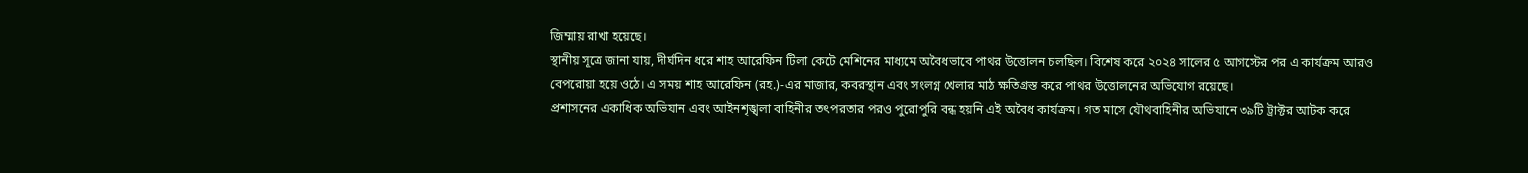জিম্মায় রাখা হয়েছে।
স্থানীয় সূত্রে জানা যায়, দীর্ঘদিন ধরে শাহ আরেফিন টিলা কেটে মেশিনের মাধ্যমে অবৈধভাবে পাথর উত্তোলন চলছিল। বিশেষ করে ২০২৪ সালের ৫ আগস্টের পর এ কার্যক্রম আরও বেপরোয়া হয়ে ওঠে। এ সময় শাহ আরেফিন (রহ.)-এর মাজার, কবরস্থান এবং সংলগ্ন খেলার মাঠ ক্ষতিগ্রস্ত করে পাথর উত্তোলনের অভিযোগ রয়েছে।
প্রশাসনের একাধিক অভিযান এবং আইনশৃঙ্খলা বাহিনীর তৎপরতার পরও পুরোপুরি বন্ধ হয়নি এই অবৈধ কার্যক্রম। গত মাসে যৌথবাহিনীর অভিযানে ৩৯টি ট্রাক্টর আটক করে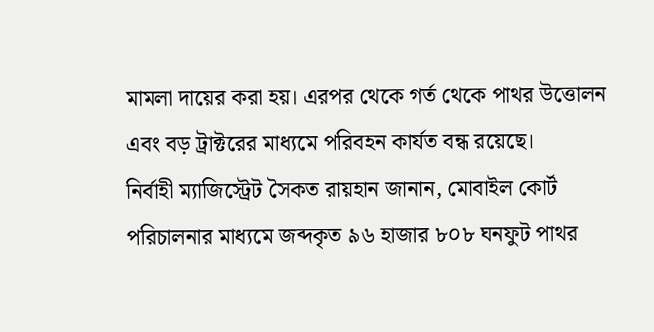মামলা দায়ের করা হয়। এরপর থেকে গর্ত থেকে পাথর উত্তোলন এবং বড় ট্রাক্টরের মাধ্যমে পরিবহন কার্যত বন্ধ রয়েছে।
নির্বাহী ম্যাজিস্ট্রেট সৈকত রায়হান জানান, মোবাইল কোর্ট পরিচালনার মাধ্যমে জব্দকৃত ৯৬ হাজার ৮০৮ ঘনফুট পাথর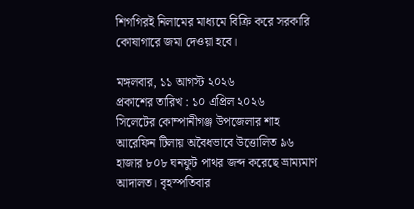শিগগিরই নিলামের মাধ্যমে বিক্রি করে সরকারি কোষাগারে জমা দেওয়া হবে।

মঙ্গলবার, ১১ আগস্ট ২০২৬
প্রকাশের তারিখ : ১০ এপ্রিল ২০২৬
সিলেটের কোম্পানীগঞ্জ উপজেলার শাহ আরেফিন টিলায় অবৈধভাবে উত্তোলিত ৯৬ হাজার ৮০৮ ঘনফুট পাথর জব্দ করেছে ভ্রাম্যমাণ আদালত। বৃহস্পতিবার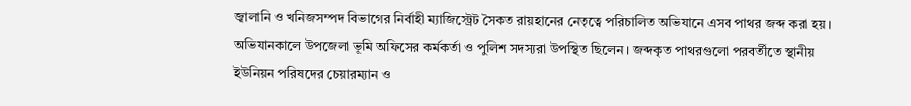জ্বালানি ও খনিজসম্পদ বিভাগের নির্বাহী ম্যাজিস্ট্রেট সৈকত রায়হানের নেতৃত্বে পরিচালিত অভিযানে এসব পাথর জব্দ করা হয়।
অভিযানকালে উপজেলা ভূমি অফিসের কর্মকর্তা ও পুলিশ সদস্যরা উপস্থিত ছিলেন। জব্দকৃত পাথরগুলো পরবর্তীতে স্থানীয় ইউনিয়ন পরিষদের চেয়ারম্যান ও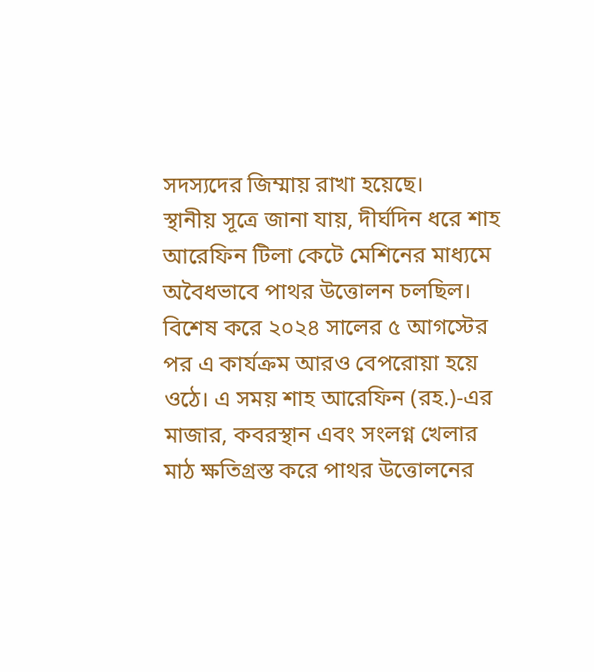সদস্যদের জিম্মায় রাখা হয়েছে।
স্থানীয় সূত্রে জানা যায়, দীর্ঘদিন ধরে শাহ আরেফিন টিলা কেটে মেশিনের মাধ্যমে অবৈধভাবে পাথর উত্তোলন চলছিল। বিশেষ করে ২০২৪ সালের ৫ আগস্টের পর এ কার্যক্রম আরও বেপরোয়া হয়ে ওঠে। এ সময় শাহ আরেফিন (রহ.)-এর মাজার, কবরস্থান এবং সংলগ্ন খেলার মাঠ ক্ষতিগ্রস্ত করে পাথর উত্তোলনের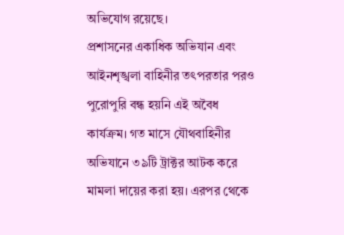অভিযোগ রয়েছে।
প্রশাসনের একাধিক অভিযান এবং আইনশৃঙ্খলা বাহিনীর তৎপরতার পরও পুরোপুরি বন্ধ হয়নি এই অবৈধ কার্যক্রম। গত মাসে যৌথবাহিনীর অভিযানে ৩৯টি ট্রাক্টর আটক করে মামলা দায়ের করা হয়। এরপর থেকে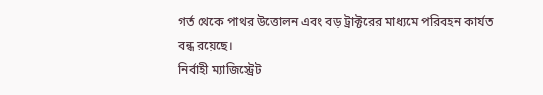গর্ত থেকে পাথর উত্তোলন এবং বড় ট্রাক্টরের মাধ্যমে পরিবহন কার্যত বন্ধ রয়েছে।
নির্বাহী ম্যাজিস্ট্রেট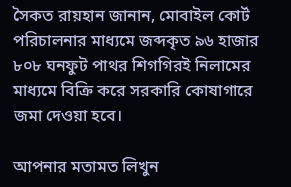সৈকত রায়হান জানান, মোবাইল কোর্ট পরিচালনার মাধ্যমে জব্দকৃত ৯৬ হাজার ৮০৮ ঘনফুট পাথর শিগগিরই নিলামের মাধ্যমে বিক্রি করে সরকারি কোষাগারে জমা দেওয়া হবে।

আপনার মতামত লিখুন